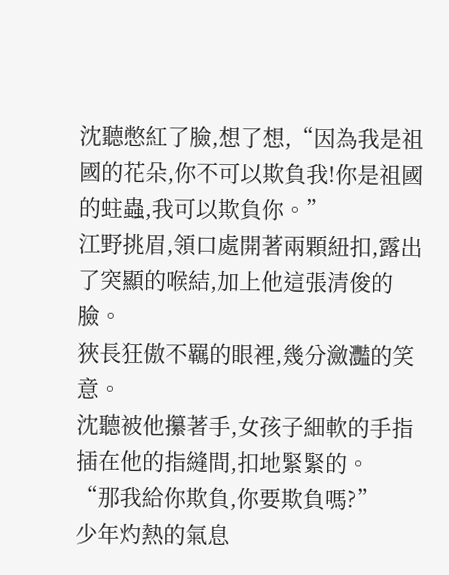沈聽憋紅了臉,想了想,“因為我是祖國的花朵,你不可以欺負我!你是祖國的蛀蟲,我可以欺負你。”
江野挑眉,領口處開著兩顆紐扣,露出了突顯的喉結,加上他這張清俊的臉。
狹長狂傲不羈的眼裡,幾分瀲灩的笑意。
沈聽被他攥著手,女孩子細軟的手指插在他的指縫間,扣地緊緊的。
“那我給你欺負,你要欺負嗎?”
少年灼熱的氣息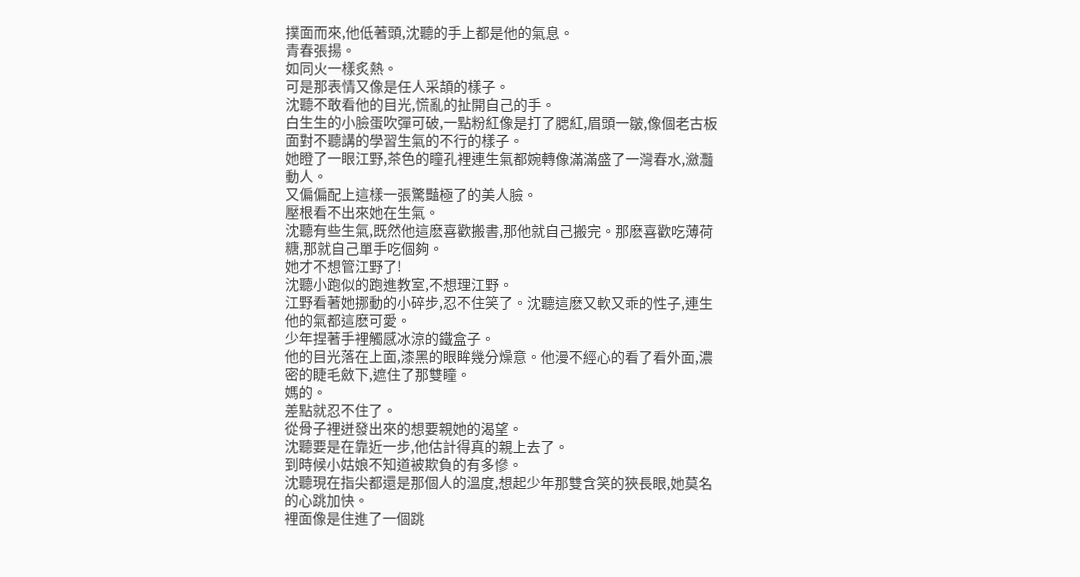撲面而來,他低著頭,沈聽的手上都是他的氣息。
青春張揚。
如同火一樣炙熱。
可是那表情又像是任人采頡的樣子。
沈聽不敢看他的目光,慌亂的扯開自己的手。
白生生的小臉蛋吹彈可破,一點粉紅像是打了腮紅,眉頭一皺,像個老古板面對不聽講的學習生氣的不行的樣子。
她瞪了一眼江野,茶色的瞳孔裡連生氣都婉轉像滿滿盛了一灣春水,瀲灩動人。
又偏偏配上這樣一張驚豔極了的美人臉。
壓根看不出來她在生氣。
沈聽有些生氣,既然他這麽喜歡搬書,那他就自己搬完。那麽喜歡吃薄荷糖,那就自己單手吃個夠。
她才不想管江野了!
沈聽小跑似的跑進教室,不想理江野。
江野看著她挪動的小碎步,忍不住笑了。沈聽這麽又軟又乖的性子,連生他的氣都這麽可愛。
少年捏著手裡觸感冰涼的鐵盒子。
他的目光落在上面,漆黑的眼眸幾分燥意。他漫不經心的看了看外面,濃密的睫毛斂下,遮住了那雙瞳。
媽的。
差點就忍不住了。
從骨子裡迸發出來的想要親她的渴望。
沈聽要是在靠近一步,他估計得真的親上去了。
到時候小姑娘不知道被欺負的有多慘。
沈聽現在指尖都還是那個人的溫度,想起少年那雙含笑的狹長眼,她莫名的心跳加快。
裡面像是住進了一個跳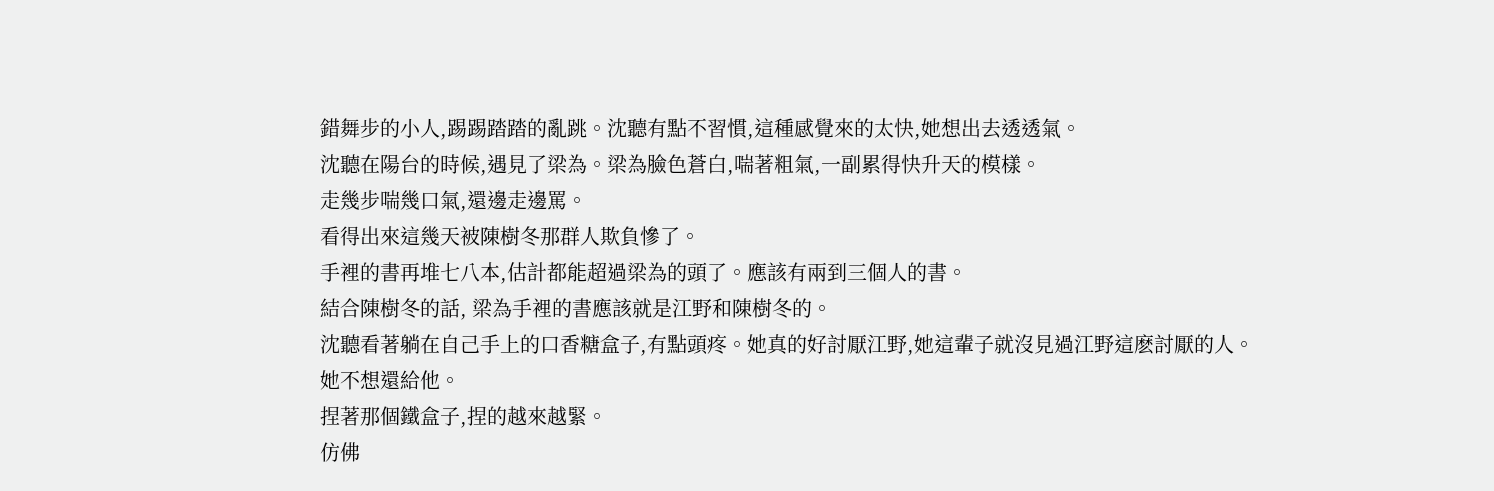錯舞步的小人,踢踢踏踏的亂跳。沈聽有點不習慣,這種感覺來的太快,她想出去透透氣。
沈聽在陽台的時候,遇見了梁為。梁為臉色蒼白,喘著粗氣,一副累得快升天的模樣。
走幾步喘幾口氣,還邊走邊罵。
看得出來這幾天被陳樹冬那群人欺負慘了。
手裡的書再堆七八本,估計都能超過梁為的頭了。應該有兩到三個人的書。
結合陳樹冬的話, 梁為手裡的書應該就是江野和陳樹冬的。
沈聽看著躺在自己手上的口香糖盒子,有點頭疼。她真的好討厭江野,她這輩子就沒見過江野這麽討厭的人。
她不想還給他。
捏著那個鐵盒子,捏的越來越緊。
仿佛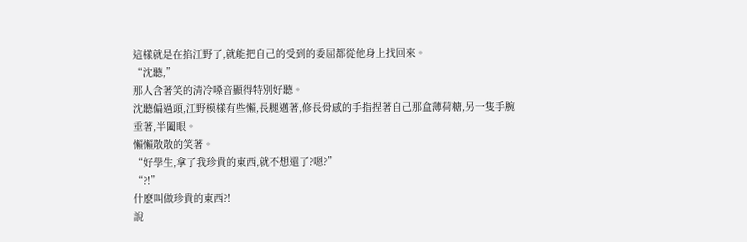這樣就是在掐江野了,就能把自己的受到的委屈都從他身上找回來。
“沈聽,”
那人含著笑的清冷嗓音顯得特別好聽。
沈聽偏過頭,江野模樣有些懶,長腿邁著,修長骨感的手指捏著自己那盒薄荷糖,另一隻手腕垂著,半闔眼。
懶懶散散的笑著。
“好學生,拿了我珍貴的東西,就不想還了?嗯?”
“?!”
什麽叫做珍貴的東西?!
說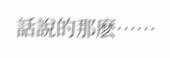話說的那麽……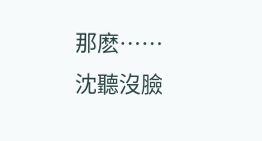那麽……
沈聽沒臉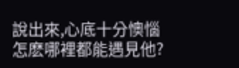說出來,心底十分懊惱怎麽哪裡都能遇見他?